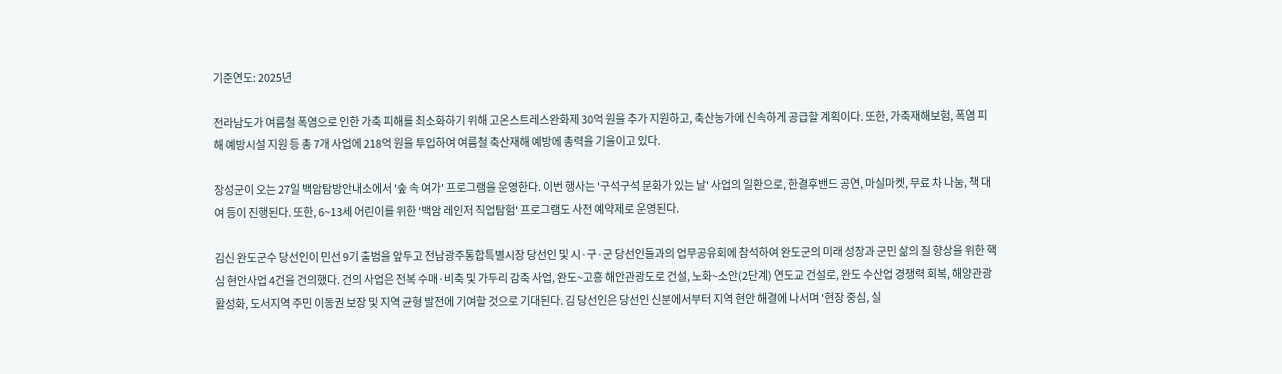기준연도: 2025년

전라남도가 여름철 폭염으로 인한 가축 피해를 최소화하기 위해 고온스트레스완화제 30억 원을 추가 지원하고, 축산농가에 신속하게 공급할 계획이다. 또한, 가축재해보험, 폭염 피해 예방시설 지원 등 총 7개 사업에 218억 원을 투입하여 여름철 축산재해 예방에 총력을 기울이고 있다.

장성군이 오는 27일 백암탐방안내소에서 '숲 속 여가' 프로그램을 운영한다. 이번 행사는 '구석구석 문화가 있는 날' 사업의 일환으로, 한결후밴드 공연, 마실마켓, 무료 차 나눔, 책 대여 등이 진행된다. 또한, 6~13세 어린이를 위한 '백암 레인저 직업탐험' 프로그램도 사전 예약제로 운영된다.

김신 완도군수 당선인이 민선 9기 출범을 앞두고 전남광주통합특별시장 당선인 및 시·구·군 당선인들과의 업무공유회에 참석하여 완도군의 미래 성장과 군민 삶의 질 향상을 위한 핵심 현안사업 4건을 건의했다. 건의 사업은 전복 수매·비축 및 가두리 감축 사업, 완도~고흥 해안관광도로 건설, 노화~소안(2단계) 연도교 건설로, 완도 수산업 경쟁력 회복, 해양관광 활성화, 도서지역 주민 이동권 보장 및 지역 균형 발전에 기여할 것으로 기대된다. 김 당선인은 당선인 신분에서부터 지역 현안 해결에 나서며 '현장 중심, 실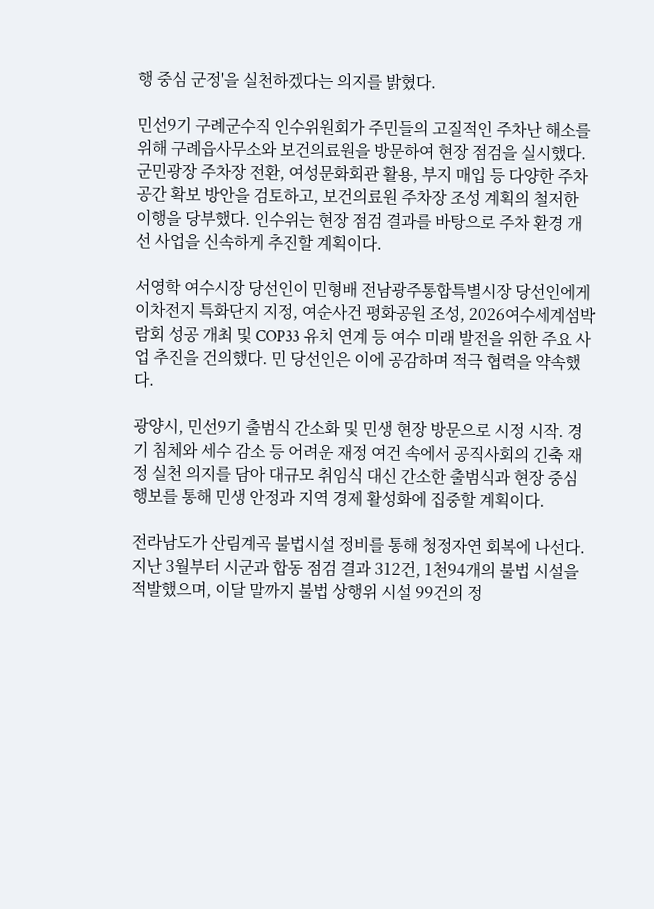행 중심 군정'을 실천하겠다는 의지를 밝혔다.

민선9기 구례군수직 인수위원회가 주민들의 고질적인 주차난 해소를 위해 구례읍사무소와 보건의료원을 방문하여 현장 점검을 실시했다. 군민광장 주차장 전환, 여성문화회관 활용, 부지 매입 등 다양한 주차 공간 확보 방안을 검토하고, 보건의료원 주차장 조성 계획의 철저한 이행을 당부했다. 인수위는 현장 점검 결과를 바탕으로 주차 환경 개선 사업을 신속하게 추진할 계획이다.

서영학 여수시장 당선인이 민형배 전남광주통합특별시장 당선인에게 이차전지 특화단지 지정, 여순사건 평화공원 조성, 2026여수세계섬박람회 성공 개최 및 COP33 유치 연계 등 여수 미래 발전을 위한 주요 사업 추진을 건의했다. 민 당선인은 이에 공감하며 적극 협력을 약속했다.

광양시, 민선9기 출범식 간소화 및 민생 현장 방문으로 시정 시작. 경기 침체와 세수 감소 등 어려운 재정 여건 속에서 공직사회의 긴축 재정 실천 의지를 담아 대규모 취임식 대신 간소한 출범식과 현장 중심 행보를 통해 민생 안정과 지역 경제 활성화에 집중할 계획이다.

전라남도가 산림계곡 불법시설 정비를 통해 청정자연 회복에 나선다. 지난 3월부터 시군과 합동 점검 결과 312건, 1천94개의 불법 시설을 적발했으며, 이달 말까지 불법 상행위 시설 99건의 정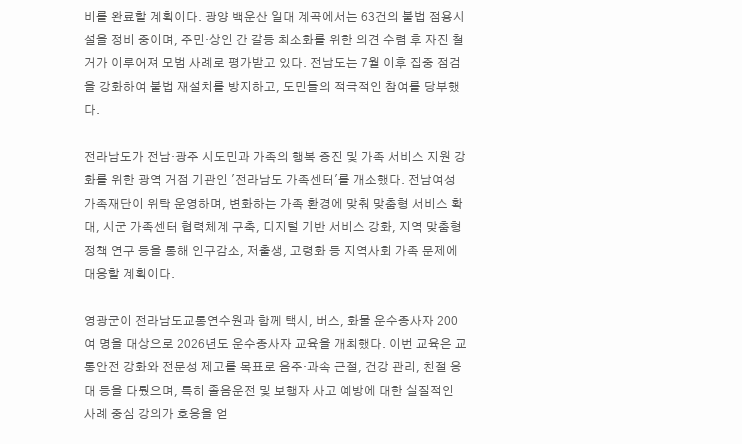비를 완료할 계획이다. 광양 백운산 일대 계곡에서는 63건의 불법 점용시설을 정비 중이며, 주민·상인 간 갈등 최소화를 위한 의견 수렴 후 자진 철거가 이루어져 모범 사례로 평가받고 있다. 전남도는 7월 이후 집중 점검을 강화하여 불법 재설치를 방지하고, 도민들의 적극적인 참여를 당부했다.

전라남도가 전남·광주 시도민과 가족의 행복 증진 및 가족 서비스 지원 강화를 위한 광역 거점 기관인 '전라남도 가족센터'를 개소했다. 전남여성가족재단이 위탁 운영하며, 변화하는 가족 환경에 맞춰 맞춤형 서비스 확대, 시군 가족센터 협력체계 구축, 디지털 기반 서비스 강화, 지역 맞춤형 정책 연구 등을 통해 인구감소, 저출생, 고령화 등 지역사회 가족 문제에 대응할 계획이다.

영광군이 전라남도교통연수원과 함께 택시, 버스, 화물 운수종사자 200여 명을 대상으로 2026년도 운수종사자 교육을 개최했다. 이번 교육은 교통안전 강화와 전문성 제고를 목표로 음주·과속 근절, 건강 관리, 친절 응대 등을 다뤘으며, 특히 졸음운전 및 보행자 사고 예방에 대한 실질적인 사례 중심 강의가 호응을 얻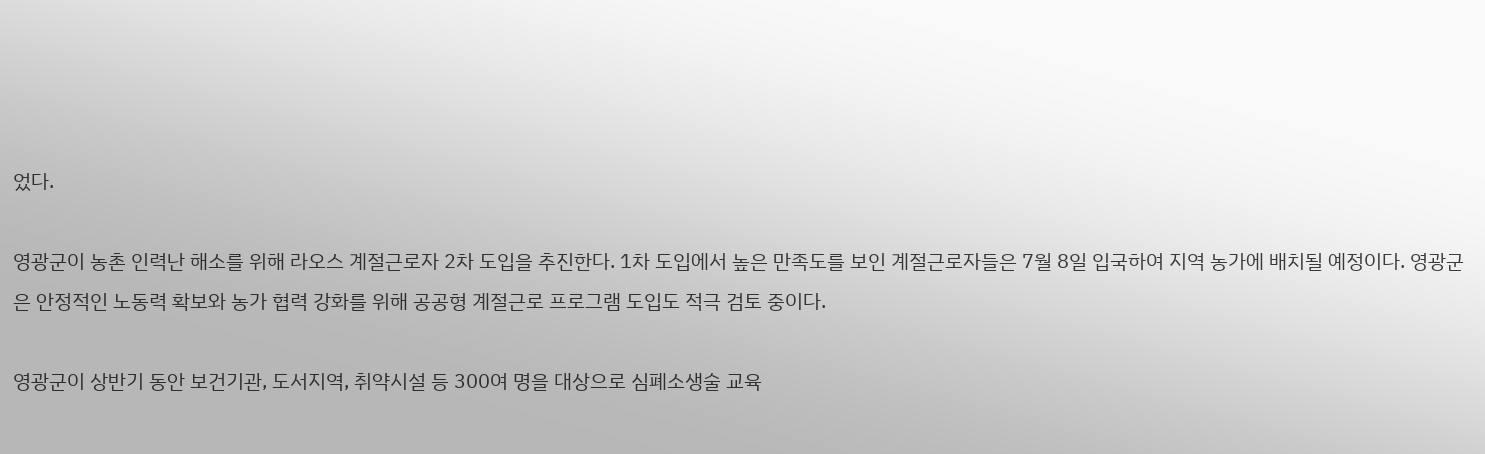었다.

영광군이 농촌 인력난 해소를 위해 라오스 계절근로자 2차 도입을 추진한다. 1차 도입에서 높은 만족도를 보인 계절근로자들은 7월 8일 입국하여 지역 농가에 배치될 예정이다. 영광군은 안정적인 노동력 확보와 농가 협력 강화를 위해 공공형 계절근로 프로그램 도입도 적극 검토 중이다.

영광군이 상반기 동안 보건기관, 도서지역, 취약시설 등 300여 명을 대상으로 심폐소생술 교육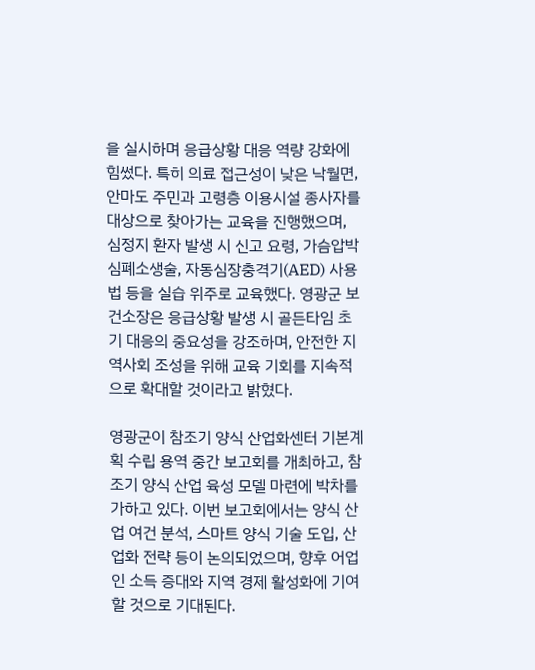을 실시하며 응급상황 대응 역량 강화에 힘썼다. 특히 의료 접근성이 낮은 낙월면, 안마도 주민과 고령층 이용시설 종사자를 대상으로 찾아가는 교육을 진행했으며, 심정지 환자 발생 시 신고 요령, 가슴압박 심폐소생술, 자동심장충격기(AED) 사용법 등을 실습 위주로 교육했다. 영광군 보건소장은 응급상황 발생 시 골든타임 초기 대응의 중요성을 강조하며, 안전한 지역사회 조성을 위해 교육 기회를 지속적으로 확대할 것이라고 밝혔다.

영광군이 참조기 양식 산업화센터 기본계획 수립 용역 중간 보고회를 개최하고, 참조기 양식 산업 육성 모델 마련에 박차를 가하고 있다. 이번 보고회에서는 양식 산업 여건 분석, 스마트 양식 기술 도입, 산업화 전략 등이 논의되었으며, 향후 어업인 소득 증대와 지역 경제 활성화에 기여할 것으로 기대된다.